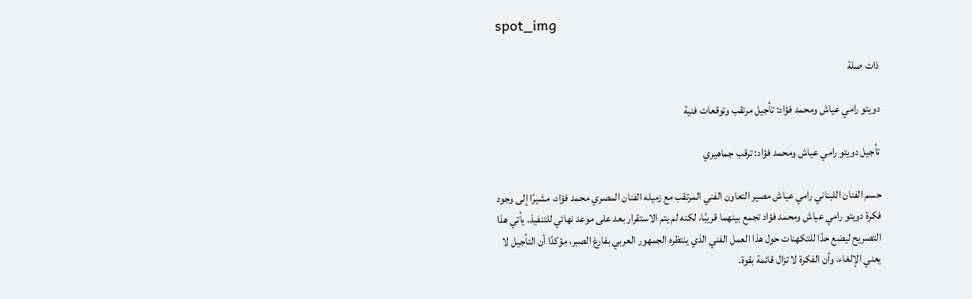spot_img

ذات صلة

دويتو رامي عياش ومحمد فؤاد: تأجيل مرتقب وتوقعات فنية

تأجيل دويتو رامي عياش ومحمد فؤاد: ترقب جماهيري

حسم الفنان اللبناني رامي عياش مصير التعاون الفني المرتقب مع زميله الفنان المصري محمد فؤاد، مشيرًا إلى وجود فكرة دويتو رامي عياش ومحمد فؤاد تجمع بينهما قريبًا، لكنه لم يتم الاستقرار بعد على موعد نهائي للتنفيذ. يأتي هذا التصريح ليضع حدًا للتكهنات حول هذا العمل الفني الذي ينتظره الجمهور العربي بفارغ الصبر، مؤكدًا أن التأجيل لا يعني الإلغاء، وأن الفكرة لا تزال قائمة بقوة.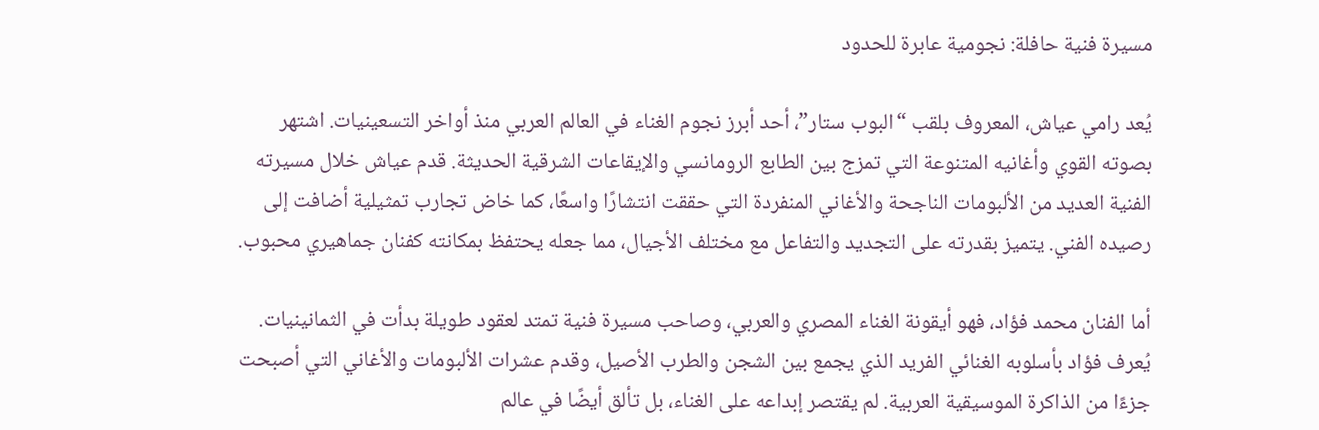مسيرة فنية حافلة: نجومية عابرة للحدود

يُعد رامي عياش، المعروف بلقب “البوب ستار”، أحد أبرز نجوم الغناء في العالم العربي منذ أواخر التسعينيات. اشتهر بصوته القوي وأغانيه المتنوعة التي تمزج بين الطابع الرومانسي والإيقاعات الشرقية الحديثة. قدم عياش خلال مسيرته الفنية العديد من الألبومات الناجحة والأغاني المنفردة التي حققت انتشارًا واسعًا، كما خاض تجارب تمثيلية أضافت إلى رصيده الفني. يتميز بقدرته على التجديد والتفاعل مع مختلف الأجيال، مما جعله يحتفظ بمكانته كفنان جماهيري محبوب.

أما الفنان محمد فؤاد، فهو أيقونة الغناء المصري والعربي، وصاحب مسيرة فنية تمتد لعقود طويلة بدأت في الثمانينيات. يُعرف فؤاد بأسلوبه الغنائي الفريد الذي يجمع بين الشجن والطرب الأصيل، وقدم عشرات الألبومات والأغاني التي أصبحت جزءًا من الذاكرة الموسيقية العربية. لم يقتصر إبداعه على الغناء، بل تألق أيضًا في عالم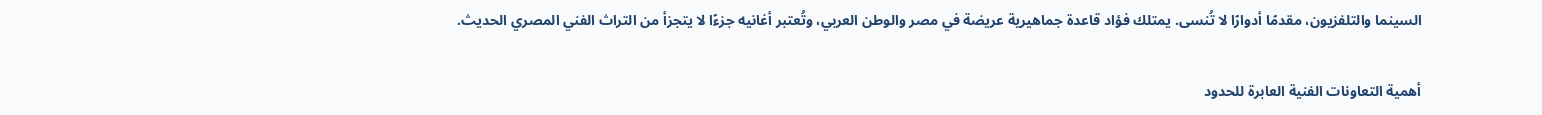السينما والتلفزيون، مقدمًا أدوارًا لا تُنسى. يمتلك فؤاد قاعدة جماهيرية عريضة في مصر والوطن العربي، وتُعتبر أغانيه جزءًا لا يتجزأ من التراث الفني المصري الحديث.

أهمية التعاونات الفنية العابرة للحدود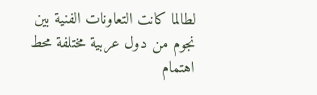لطالما كانت التعاونات الفنية بين نجوم من دول عربية مختلفة محط اهتمام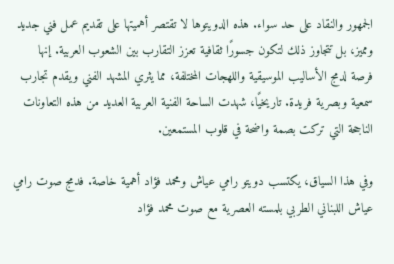الجمهور والنقاد على حد سواء. هذه الدويتوها لا تقتصر أهميتها على تقديم عمل فني جديد ومميز، بل تتجاوز ذلك لتكون جسورًا ثقافية تعزز التقارب بين الشعوب العربية. إنها فرصة لدمج الأساليب الموسيقية واللهجات المختلفة، مما يثري المشهد الفني ويقدم تجارب سمعية وبصرية فريدة. تاريخيًا، شهدت الساحة الفنية العربية العديد من هذه التعاونات الناجحة التي تركت بصمة واضحة في قلوب المستمعين.

وفي هذا السياق، يكتسب دويتو رامي عياش ومحمد فؤاد أهمية خاصة. فدمج صوت رامي عياش اللبناني الطربي بلمسته العصرية مع صوت محمد فؤاد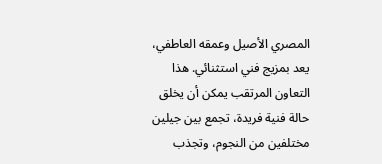المصري الأصيل وعمقه العاطفي، يعد بمزيج فني استثنائي. هذا التعاون المرتقب يمكن أن يخلق حالة فنية فريدة، تجمع بين جيلين مختلفين من النجوم، وتجذب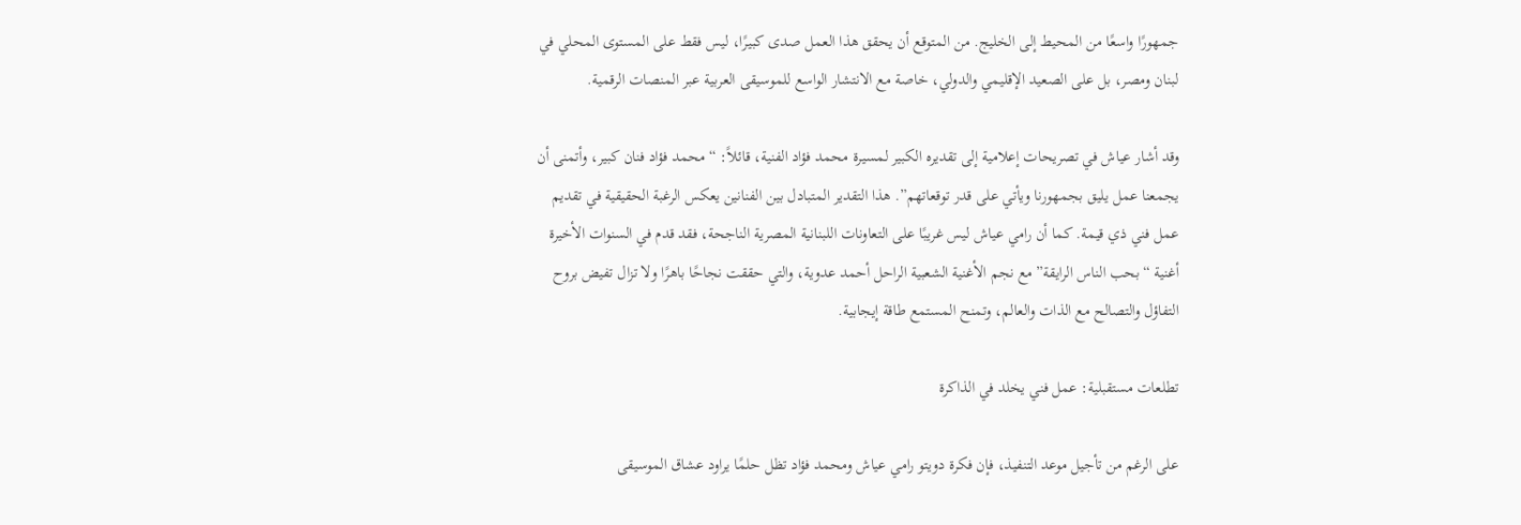جمهورًا واسعًا من المحيط إلى الخليج. من المتوقع أن يحقق هذا العمل صدى كبيرًا، ليس فقط على المستوى المحلي في لبنان ومصر، بل على الصعيد الإقليمي والدولي، خاصة مع الانتشار الواسع للموسيقى العربية عبر المنصات الرقمية.

وقد أشار عياش في تصريحات إعلامية إلى تقديره الكبير لمسيرة محمد فؤاد الفنية، قائلاً: “محمد فؤاد فنان كبير، وأتمنى أن يجمعنا عمل يليق بجمهورنا ويأتي على قدر توقعاتهم”. هذا التقدير المتبادل بين الفنانين يعكس الرغبة الحقيقية في تقديم عمل فني ذي قيمة. كما أن رامي عياش ليس غريبًا على التعاونات اللبنانية المصرية الناجحة، فقد قدم في السنوات الأخيرة أغنية “بحب الناس الرايقة” مع نجم الأغنية الشعبية الراحل أحمد عدوية، والتي حققت نجاحًا باهرًا ولا تزال تفيض بروح التفاؤل والتصالح مع الذات والعالم، وتمنح المستمع طاقة إيجابية.

تطلعات مستقبلية: عمل فني يخلد في الذاكرة

على الرغم من تأجيل موعد التنفيذ، فإن فكرة دويتو رامي عياش ومحمد فؤاد تظل حلمًا يراود عشاق الموسيقى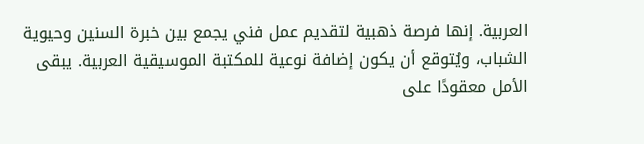العربية. إنها فرصة ذهبية لتقديم عمل فني يجمع بين خبرة السنين وحيوية الشباب، ويُتوقع أن يكون إضافة نوعية للمكتبة الموسيقية العربية. يبقى الأمل معقودًا على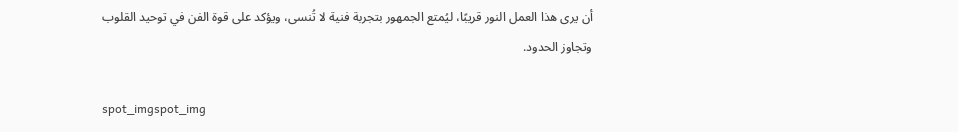أن يرى هذا العمل النور قريبًا، ليُمتع الجمهور بتجربة فنية لا تُنسى، ويؤكد على قوة الفن في توحيد القلوب وتجاوز الحدود.

spot_imgspot_img